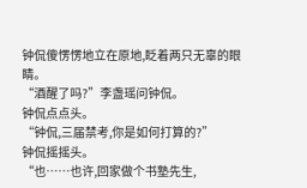钟侃傻愣愣地立在原地,眨着两只无辜的眼睛。
“酒醒了吗?”李盏瑶问钟侃。
钟侃点点头。
“钟侃,三届禁考,你是如何打算的?”
钟侃摇摇头。
“也……也许,回家做个书塾先生,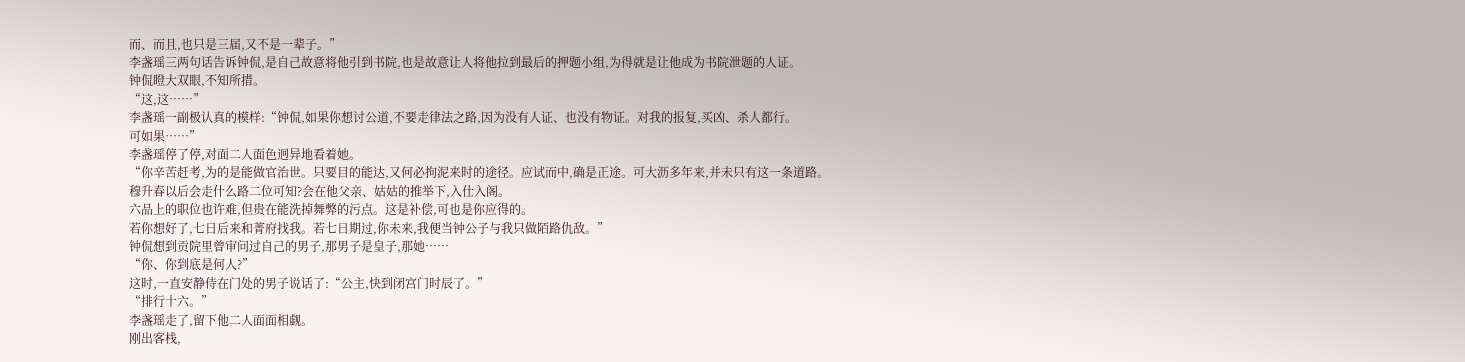而、而且,也只是三届,又不是一辈子。”
李盏瑶三两句话告诉钟侃,是自己故意将他引到书院,也是故意让人将他拉到最后的押题小组,为得就是让他成为书院泄题的人证。
钟侃瞪大双眼,不知所措。
“这,这……”
李盏瑶一副极认真的模样:“钟侃,如果你想讨公道,不要走律法之路,因为没有人证、也没有物证。对我的报复,买凶、杀人都行。
可如果……”
李盏瑶停了停,对面二人面色迥异地看着她。
“你辛苦赶考,为的是能做官治世。只要目的能达,又何必拘泥来时的途径。应试而中,确是正途。可大沥多年来,并未只有这一条道路。
穆升春以后会走什么路二位可知?会在他父亲、姑姑的推举下,入仕入阁。
六品上的职位也许难,但贵在能洗掉舞弊的污点。这是补偿,可也是你应得的。
若你想好了,七日后来和菁府找我。若七日期过,你未来,我便当钟公子与我只做陌路仇敌。”
钟侃想到贡院里曾审问过自己的男子,那男子是皇子,那她……
“你、你到底是何人?”
这时,一直安静侍在门处的男子说话了:“公主,快到闭宫门时辰了。”
“排行十六。”
李盏瑶走了,留下他二人面面相觑。
刚出客栈,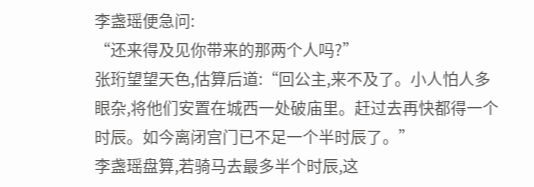李盏瑶便急问:
“还来得及见你带来的那两个人吗?”
张珩望望天色,估算后道:“回公主,来不及了。小人怕人多眼杂,将他们安置在城西一处破庙里。赶过去再快都得一个时辰。如今离闭宫门已不足一个半时辰了。”
李盏瑶盘算,若骑马去最多半个时辰,这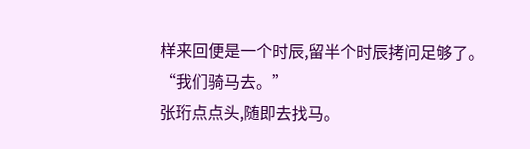样来回便是一个时辰,留半个时辰拷问足够了。
“我们骑马去。”
张珩点点头,随即去找马。